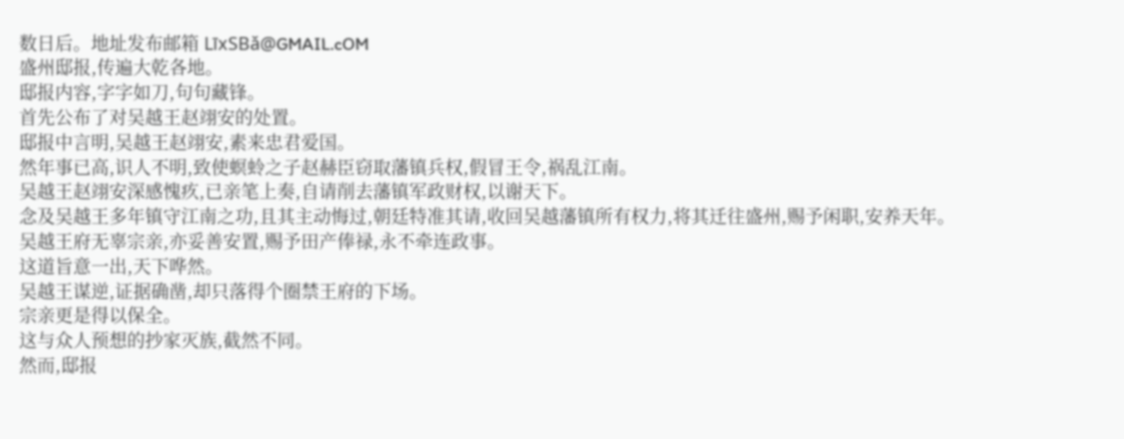数日后。地址发布邮箱 LīxSBǎ@GMAIL.cOM
盛州邸报,传遍大乾各地。
邸报内容,字字如刀,句句藏锋。
首先公布了对吴越王赵翊安的处置。
邸报中言明,吴越王赵翊安,素来忠君爱国。
然年事已高,识人不明,致使螟蛉之子赵赫臣窃取藩镇兵权,假冒王令,祸乱江南。
吴越王赵翊安深感愧疚,已亲笔上奏,自请削去藩镇军政财权,以谢天下。
念及吴越王多年镇守江南之功,且其主动悔过,朝廷特准其请,收回吴越藩镇所有权力,将其迁往盛州,赐予闲职,安养天年。
吴越王府无辜宗亲,亦妥善安置,赐予田产俸禄,永不牵连政事。
这道旨意一出,天下哗然。
吴越王谋逆,证据确凿,却只落得个圈禁王府的下场。
宗亲更是得以保全。
这与众人预想的抄家灭族,截然不同。
然而,邸报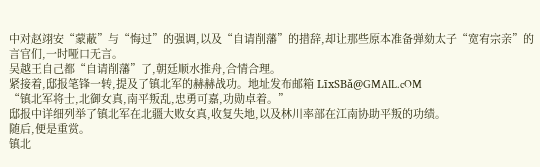中对赵翊安“蒙蔽”与“悔过”的强调,以及“自请削藩”的措辞,却让那些原本准备弹劾太子“宽宥宗亲”的言官们,一时哑口无言。
吴越王自己都“自请削藩”了,朝廷顺水推舟,合情合理。
紧接着,邸报笔锋一转,提及了镇北军的赫赫战功。地址发布邮箱 LīxSBǎ@GMAIL.cOM
“镇北军将士,北御女真,南平叛乱,忠勇可嘉,功勋卓着。”
邸报中详细列举了镇北军在北疆大败女真,收复失地,以及林川率部在江南协助平叛的功绩。
随后,便是重赏。
镇北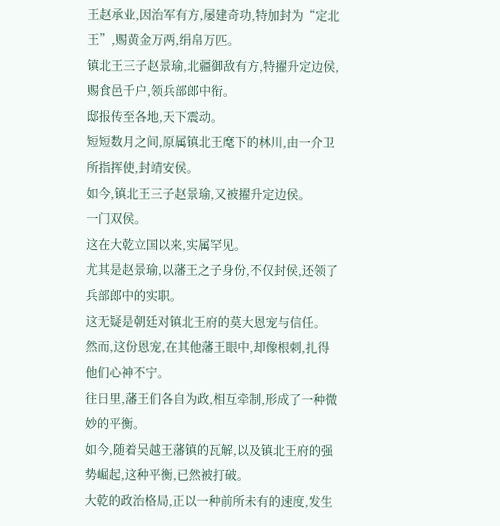王赵承业,因治军有方,屡建奇功,特加封为“定北王”,赐黄金万两,绢帛万匹。
镇北王三子赵景瑜,北疆御敌有方,特擢升定边侯,赐食邑千户,领兵部郎中衔。
邸报传至各地,天下震动。
短短数月之间,原属镇北王麾下的林川,由一介卫所指挥使,封靖安侯。
如今,镇北王三子赵景瑜,又被擢升定边侯。
一门双侯。
这在大乾立国以来,实属罕见。
尤其是赵景瑜,以藩王之子身份,不仅封侯,还领了兵部郎中的实职。
这无疑是朝廷对镇北王府的莫大恩宠与信任。
然而,这份恩宠,在其他藩王眼中,却像根刺,扎得他们心神不宁。
往日里,藩王们各自为政,相互牵制,形成了一种微妙的平衡。
如今,随着吴越王藩镇的瓦解,以及镇北王府的强势崛起,这种平衡,已然被打破。
大乾的政治格局,正以一种前所未有的速度,发生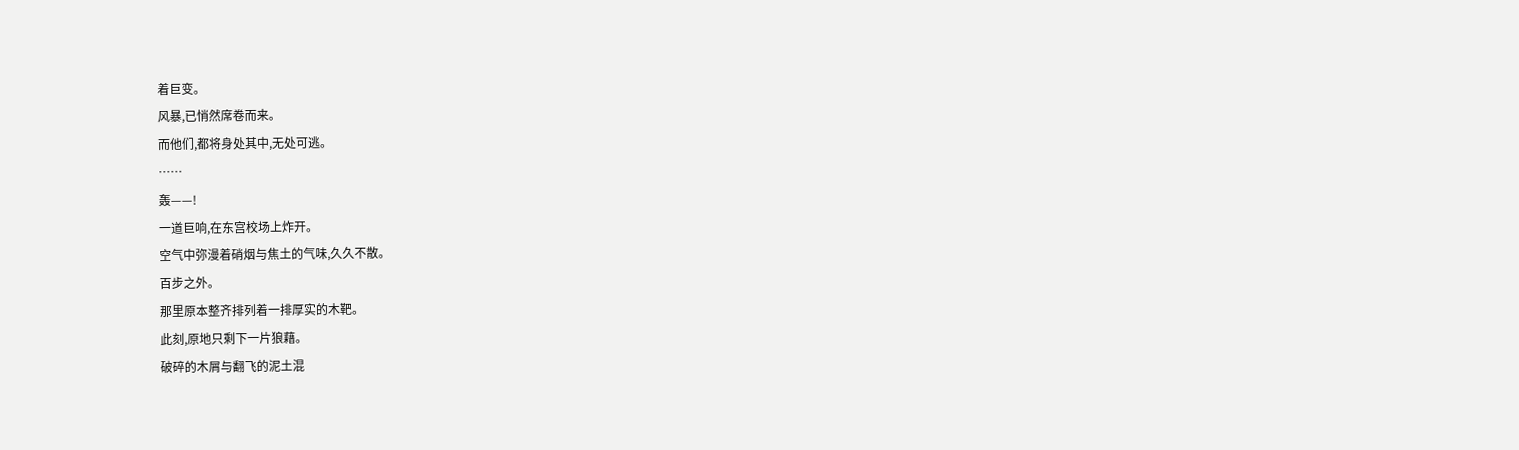着巨变。
风暴,已悄然席卷而来。
而他们,都将身处其中,无处可逃。
……
轰——!
一道巨响,在东宫校场上炸开。
空气中弥漫着硝烟与焦土的气味,久久不散。
百步之外。
那里原本整齐排列着一排厚实的木靶。
此刻,原地只剩下一片狼藉。
破碎的木屑与翻飞的泥土混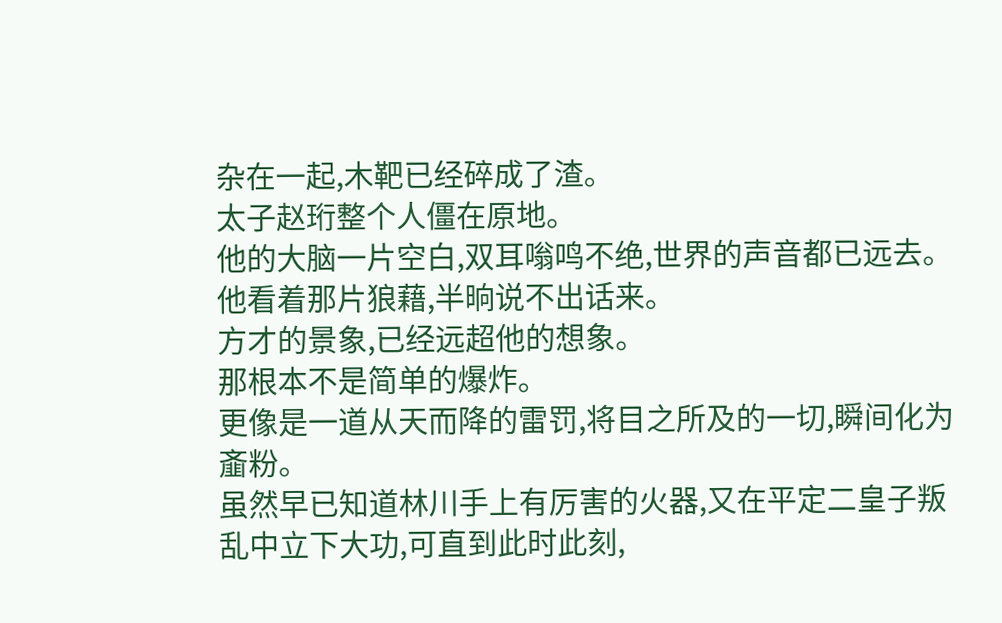杂在一起,木靶已经碎成了渣。
太子赵珩整个人僵在原地。
他的大脑一片空白,双耳嗡鸣不绝,世界的声音都已远去。
他看着那片狼藉,半晌说不出话来。
方才的景象,已经远超他的想象。
那根本不是简单的爆炸。
更像是一道从天而降的雷罚,将目之所及的一切,瞬间化为齑粉。
虽然早已知道林川手上有厉害的火器,又在平定二皇子叛乱中立下大功,可直到此时此刻,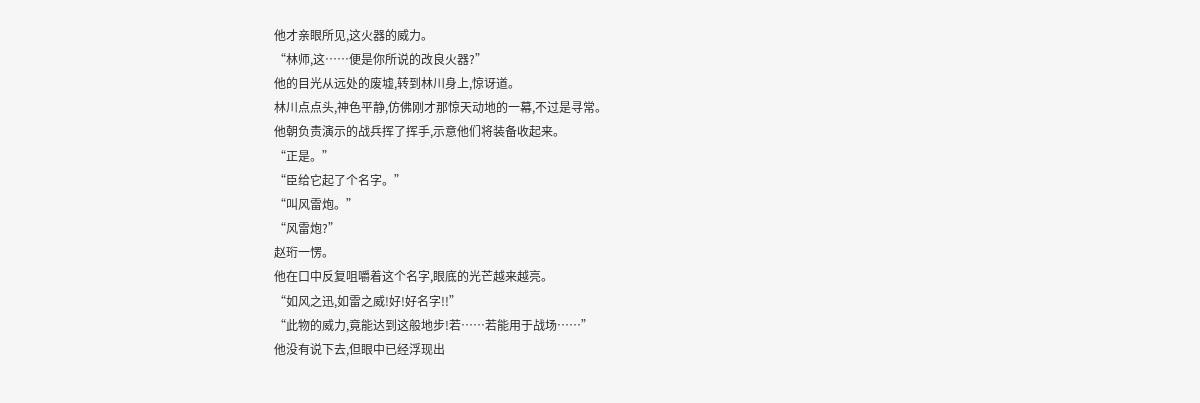他才亲眼所见,这火器的威力。
“林师,这……便是你所说的改良火器?”
他的目光从远处的废墟,转到林川身上,惊讶道。
林川点点头,神色平静,仿佛刚才那惊天动地的一幕,不过是寻常。
他朝负责演示的战兵挥了挥手,示意他们将装备收起来。
“正是。”
“臣给它起了个名字。”
“叫风雷炮。”
“风雷炮?”
赵珩一愣。
他在口中反复咀嚼着这个名字,眼底的光芒越来越亮。
“如风之迅,如雷之威!好!好名字!!”
“此物的威力,竟能达到这般地步!若……若能用于战场……”
他没有说下去,但眼中已经浮现出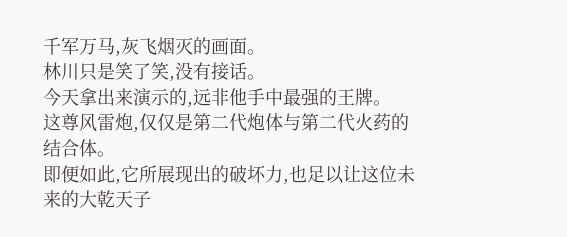千军万马,灰飞烟灭的画面。
林川只是笑了笑,没有接话。
今天拿出来演示的,远非他手中最强的王牌。
这尊风雷炮,仅仅是第二代炮体与第二代火药的结合体。
即便如此,它所展现出的破坏力,也足以让这位未来的大乾天子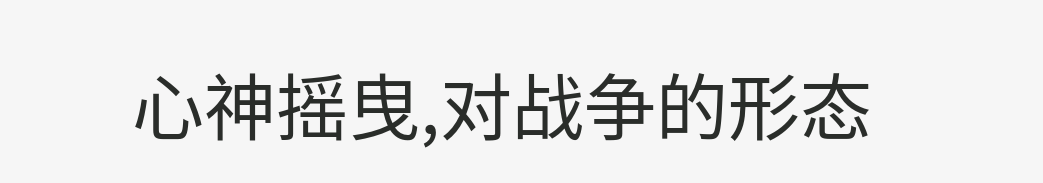心神摇曳,对战争的形态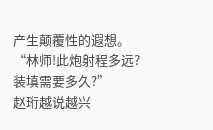产生颠覆性的遐想。
“林师!此炮射程多远?装填需要多久?”
赵珩越说越兴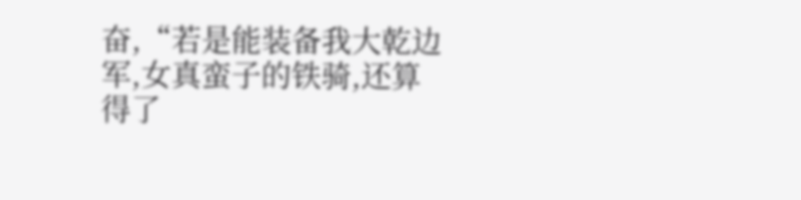奋,“若是能装备我大乾边军,女真蛮子的铁骑,还算得了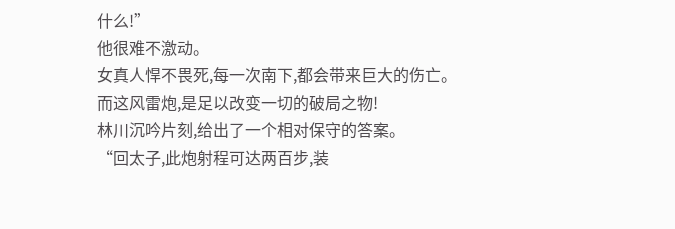什么!”
他很难不激动。
女真人悍不畏死,每一次南下,都会带来巨大的伤亡。
而这风雷炮,是足以改变一切的破局之物!
林川沉吟片刻,给出了一个相对保守的答案。
“回太子,此炮射程可达两百步,装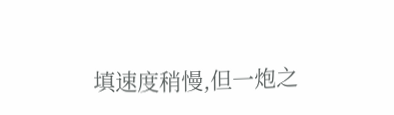填速度稍慢,但一炮之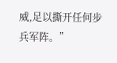威,足以撕开任何步兵军阵。”